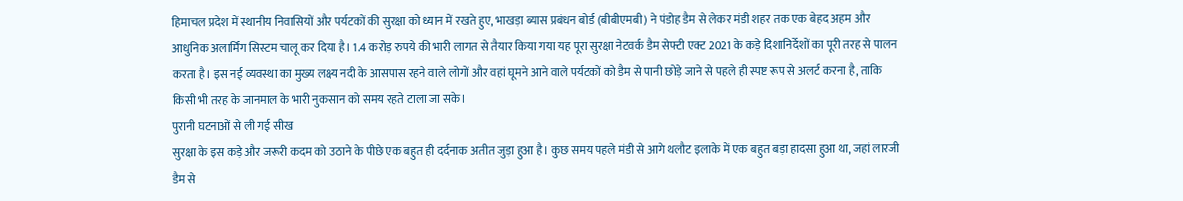हिमाचल प्रदेश में स्थानीय निवासियों और पर्यटकों की सुरक्षा को ध्यान में रखते हुए, भाखड़ा ब्यास प्रबंधन बोर्ड (बीबीएमबी) ने पंडोह डैम से लेकर मंडी शहर तक एक बेहद अहम और आधुनिक अलार्मिंग सिस्टम चालू कर दिया है। 1.4 करोड़ रुपये की भारी लागत से तैयार किया गया यह पूरा सुरक्षा नेटवर्क डैम सेफ्टी एक्ट 2021 के कड़े दिशानिर्देशों का पूरी तरह से पालन करता है। इस नई व्यवस्था का मुख्य लक्ष्य नदी के आसपास रहने वाले लोगों और वहां घूमने आने वाले पर्यटकों को डैम से पानी छोड़े जाने से पहले ही स्पष्ट रूप से अलर्ट करना है, ताकि किसी भी तरह के जानमाल के भारी नुकसान को समय रहते टाला जा सके।
पुरानी घटनाओं से ली गई सीख
सुरक्षा के इस कड़े और जरूरी कदम को उठाने के पीछे एक बहुत ही दर्दनाक अतीत जुड़ा हुआ है। कुछ समय पहले मंडी से आगे थलौट इलाके में एक बहुत बड़ा हादसा हुआ था, जहां लारजी डैम से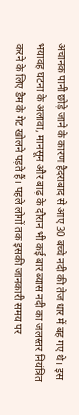अचानक पानी छोड़े जाने के कारण हैदराबाद से आए 30 बच्चे नदी की तेज धार में बह गए थे। इस भयावह घटना के अलावा, मानसून और बाढ़ के दौरान भी कई बार ब्यास नदी का जलस्तर नियंत्रित करने के लिए डैम के गेट खोलने पड़ते हैं। पहले लोगों तक इसकी जानकारी समय पर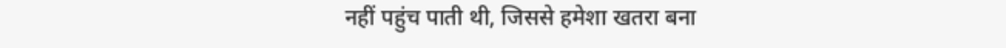नहीं पहुंच पाती थी, जिससे हमेशा खतरा बना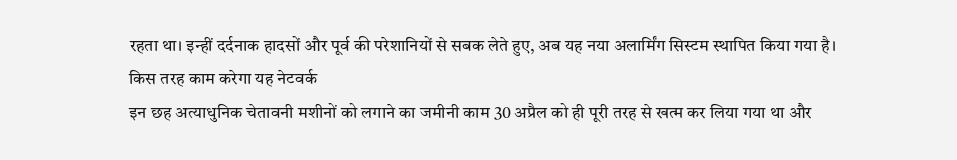रहता था। इन्हीं दर्दनाक हादसों और पूर्व की परेशानियों से सबक लेते हुए, अब यह नया अलार्मिंग सिस्टम स्थापित किया गया है।
किस तरह काम करेगा यह नेटवर्क
इन छह अत्याधुनिक चेतावनी मशीनों को लगाने का जमीनी काम 30 अप्रैल को ही पूरी तरह से खत्म कर लिया गया था और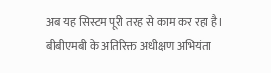अब यह सिस्टम पूरी तरह से काम कर रहा है। बीबीएमबी के अतिरिक्त अधीक्षण अभियंता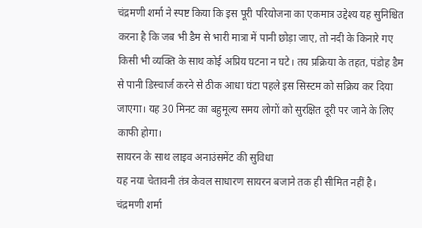चंद्रमणी शर्मा ने स्पष्ट किया कि इस पूरी परियोजना का एकमात्र उद्देश्य यह सुनिश्चित करना है कि जब भी डैम से भारी मात्रा में पानी छोड़ा जाए, तो नदी के किनारे गए किसी भी व्यक्ति के साथ कोई अप्रिय घटना न घटे। तय प्रक्रिया के तहत, पंडोह डैम से पानी डिस्चार्ज करने से ठीक आधा घंटा पहले इस सिस्टम को सक्रिय कर दिया जाएगा। यह 30 मिनट का बहुमूल्य समय लोगों को सुरक्षित दूरी पर जाने के लिए काफी होगा।
सायरन के साथ लाइव अनाउंसमेंट की सुविधा
यह नया चेतावनी तंत्र केवल साधारण सायरन बजाने तक ही सीमित नहीं है। चंद्रमणी शर्मा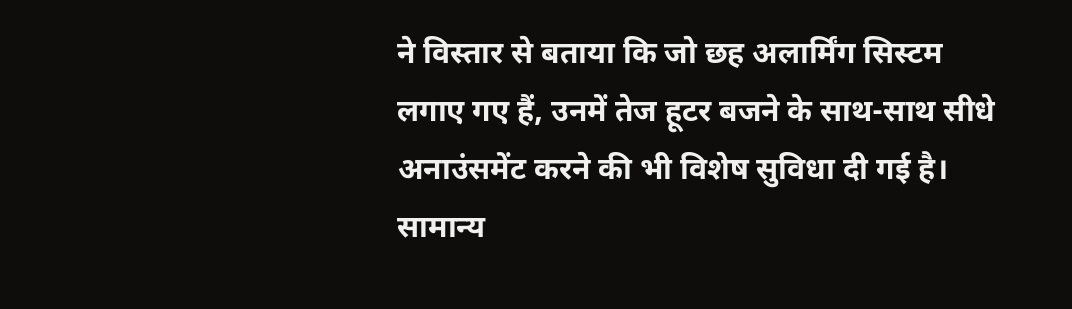ने विस्तार से बताया कि जो छह अलार्मिंग सिस्टम लगाए गए हैं, उनमें तेज हूटर बजने के साथ-साथ सीधे अनाउंसमेंट करने की भी विशेष सुविधा दी गई है। सामान्य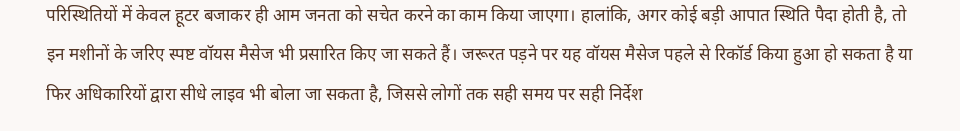परिस्थितियों में केवल हूटर बजाकर ही आम जनता को सचेत करने का काम किया जाएगा। हालांकि, अगर कोई बड़ी आपात स्थिति पैदा होती है, तो इन मशीनों के जरिए स्पष्ट वॉयस मैसेज भी प्रसारित किए जा सकते हैं। जरूरत पड़ने पर यह वॉयस मैसेज पहले से रिकॉर्ड किया हुआ हो सकता है या फिर अधिकारियों द्वारा सीधे लाइव भी बोला जा सकता है, जिससे लोगों तक सही समय पर सही निर्देश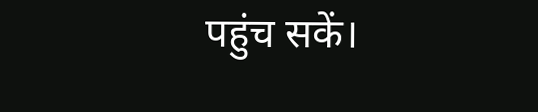पहुंच सकें।